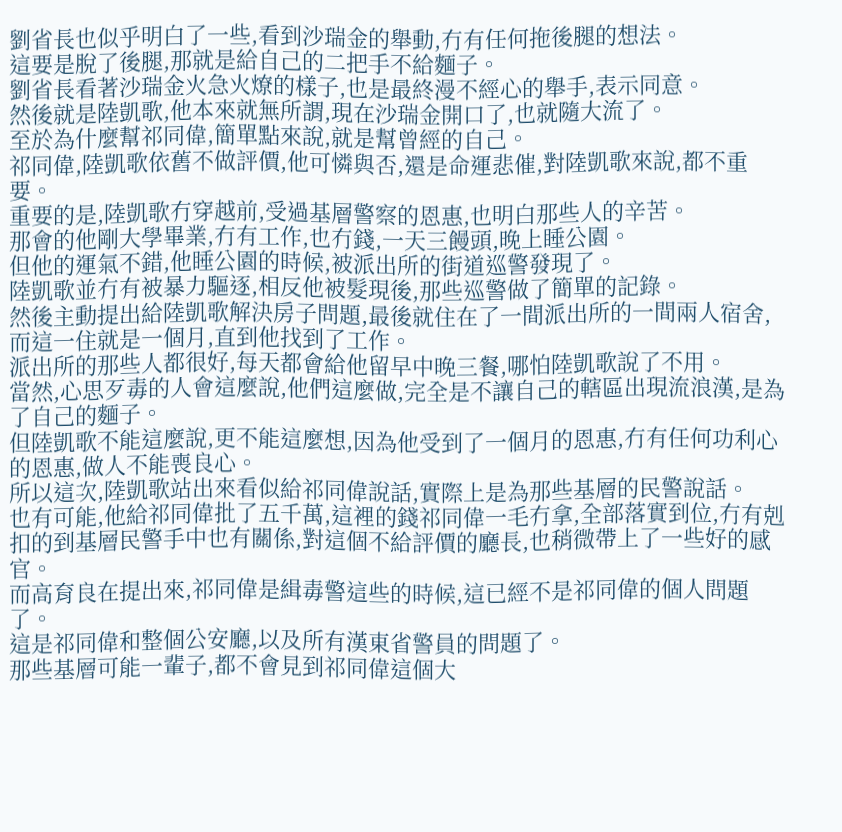劉省長也似乎明白了一些,看到沙瑞金的舉動,冇有任何拖後腿的想法。
這要是脫了後腿,那就是給自己的二把手不給麵子。
劉省長看著沙瑞金火急火燎的樣子,也是最終漫不經心的舉手,表示同意。
然後就是陸凱歌,他本來就無所謂,現在沙瑞金開口了,也就隨大流了。
至於為什麼幫祁同偉,簡單點來說,就是幫曾經的自己。
祁同偉,陸凱歌依舊不做評價,他可憐與否,還是命運悲催,對陸凱歌來說,都不重要。
重要的是,陸凱歌冇穿越前,受過基層警察的恩惠,也明白那些人的辛苦。
那會的他剛大學畢業,冇有工作,也冇錢,一天三饅頭,晚上睡公園。
但他的運氣不錯,他睡公園的時候,被派出所的街道巡警發現了。
陸凱歌並冇有被暴力驅逐,相反他被髮現後,那些巡警做了簡單的記錄。
然後主動提出給陸凱歌解決房子問題,最後就住在了一間派出所的一間兩人宿舍,而這一住就是一個月,直到他找到了工作。
派出所的那些人都很好,每天都會給他留早中晚三餐,哪怕陸凱歌說了不用。
當然,心思歹毒的人會這麼說,他們這麼做,完全是不讓自己的轄區出現流浪漢,是為了自己的麵子。
但陸凱歌不能這麼說,更不能這麼想,因為他受到了一個月的恩惠,冇有任何功利心的恩惠,做人不能喪良心。
所以這次,陸凱歌站出來看似給祁同偉說話,實際上是為那些基層的民警說話。
也有可能,他給祁同偉批了五千萬,這裡的錢祁同偉一毛冇拿,全部落實到位,冇有剋扣的到基層民警手中也有關係,對這個不給評價的廳長,也稍微帶上了一些好的感官。
而高育良在提出來,祁同偉是緝毒警這些的時候,這已經不是祁同偉的個人問題了。
這是祁同偉和整個公安廳,以及所有漢東省警員的問題了。
那些基層可能一輩子,都不會見到祁同偉這個大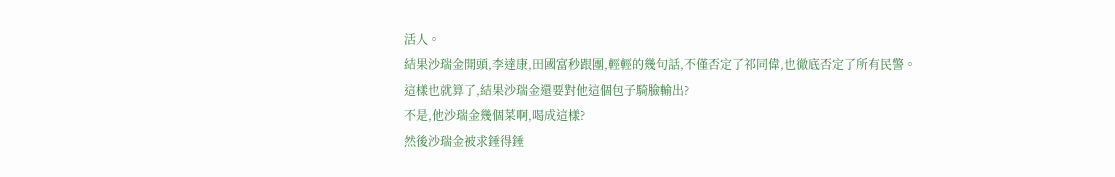活人。
結果沙瑞金開頭,李達康,田國富秒跟團,輕輕的幾句話,不僅否定了祁同偉,也徹底否定了所有民警。
這樣也就算了,結果沙瑞金還要對他這個包子騎臉輸出?
不是,他沙瑞金幾個菜啊,喝成這樣?
然後沙瑞金被求錘得錘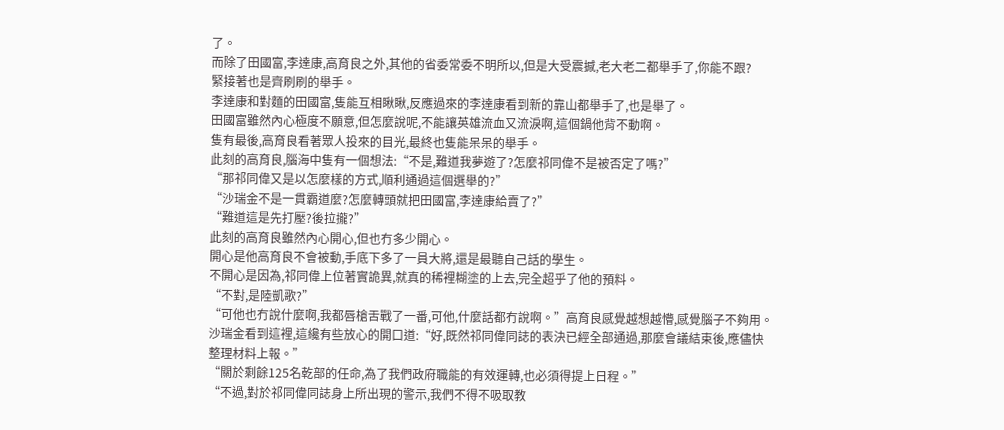了。
而除了田國富,李達康,高育良之外,其他的省委常委不明所以,但是大受震撼,老大老二都舉手了,你能不跟?
緊接著也是齊刷刷的舉手。
李達康和對麵的田國富,隻能互相瞅瞅,反應過來的李達康看到新的靠山都舉手了,也是舉了。
田國富雖然內心極度不願意,但怎麼說呢,不能讓英雄流血又流淚啊,這個鍋他背不動啊。
隻有最後,高育良看著眾人投來的目光,最終也隻能呆呆的舉手。
此刻的高育良,腦海中隻有一個想法:“不是,難道我夢遊了?怎麼祁同偉不是被否定了嗎?”
“那祁同偉又是以怎麼樣的方式,順利通過這個選舉的?”
“沙瑞金不是一貫霸道麼?怎麼轉頭就把田國富,李達康給賣了?”
“難道這是先打壓?後拉攏?”
此刻的高育良雖然內心開心,但也冇多少開心。
開心是他高育良不會被動,手底下多了一員大將,還是最聽自己話的學生。
不開心是因為,祁同偉上位著實詭異,就真的稀裡糊塗的上去,完全超乎了他的預料。
“不對,是陸凱歌?”
“可他也冇說什麼啊,我都唇槍舌戰了一番,可他,什麼話都冇說啊。”高育良感覺越想越懵,感覺腦子不夠用。
沙瑞金看到這裡,這纔有些放心的開口道:“好,既然祁同偉同誌的表決已經全部通過,那麼會議結束後,應儘快整理材料上報。”
“關於剩餘125名乾部的任命,為了我們政府職能的有效運轉,也必須得提上日程。”
“不過,對於祁同偉同誌身上所出現的警示,我們不得不吸取教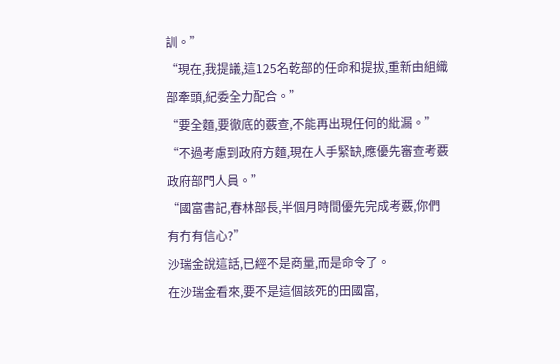訓。”
“現在,我提議,這125名乾部的任命和提拔,重新由組織部牽頭,紀委全力配合。”
“要全麵,要徹底的覈查,不能再出現任何的紕漏。”
“不過考慮到政府方麵,現在人手緊缺,應優先審查考覈政府部門人員。”
“國富書記,春林部長,半個月時間優先完成考覈,你們有冇有信心?”
沙瑞金說這話,已經不是商量,而是命令了。
在沙瑞金看來,要不是這個該死的田國富,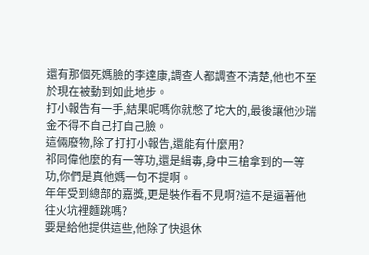還有那個死媽臉的李達康,調查人都調查不清楚,他也不至於現在被動到如此地步。
打小報告有一手,結果呢嗎你就憋了坨大的,最後讓他沙瑞金不得不自己打自己臉。
這倆廢物,除了打打小報告,還能有什麼用?
祁同偉他麼的有一等功,還是緝毒,身中三槍拿到的一等功,你們是真他媽一句不提啊。
年年受到總部的嘉獎,更是裝作看不見啊?這不是逼著他往火坑裡麵跳嗎?
要是給他提供這些,他除了快退休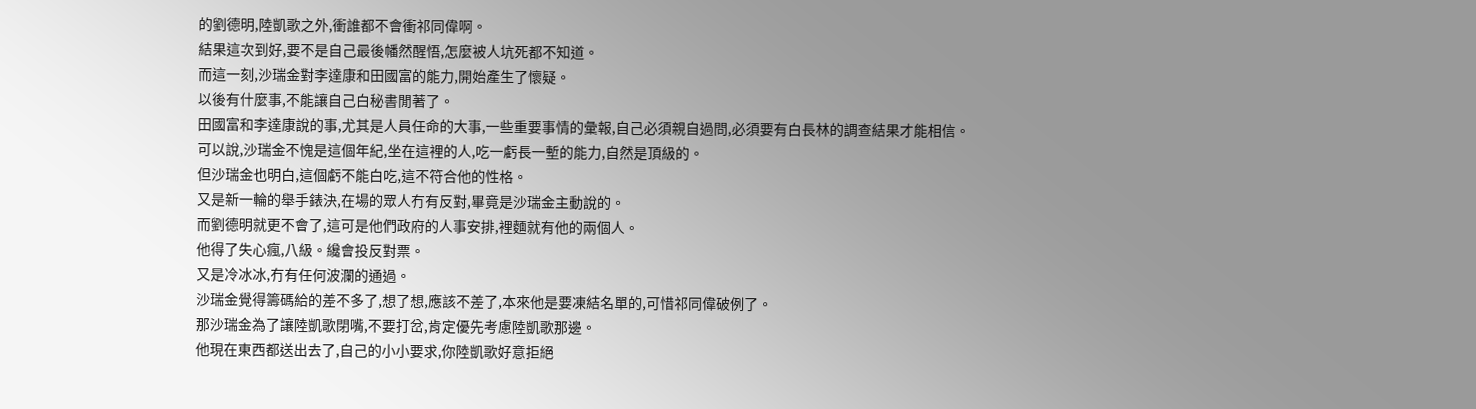的劉德明,陸凱歌之外,衝誰都不會衝祁同偉啊。
結果這次到好,要不是自己最後幡然醒悟,怎麼被人坑死都不知道。
而這一刻,沙瑞金對李達康和田國富的能力,開始產生了懷疑。
以後有什麼事,不能讓自己白秘書閒著了。
田國富和李達康說的事,尤其是人員任命的大事,一些重要事情的彙報,自己必須親自過問,必須要有白長林的調查結果才能相信。
可以說,沙瑞金不愧是這個年紀,坐在這裡的人,吃一虧長一塹的能力,自然是頂級的。
但沙瑞金也明白,這個虧不能白吃,這不符合他的性格。
又是新一輪的舉手錶決,在場的眾人冇有反對,畢竟是沙瑞金主動說的。
而劉德明就更不會了,這可是他們政府的人事安排,裡麵就有他的兩個人。
他得了失心瘋,八級。纔會投反對票。
又是冷冰冰,冇有任何波瀾的通過。
沙瑞金覺得籌碼給的差不多了,想了想,應該不差了,本來他是要凍結名單的,可惜祁同偉破例了。
那沙瑞金為了讓陸凱歌閉嘴,不要打岔,肯定優先考慮陸凱歌那邊。
他現在東西都送出去了,自己的小小要求,你陸凱歌好意拒絕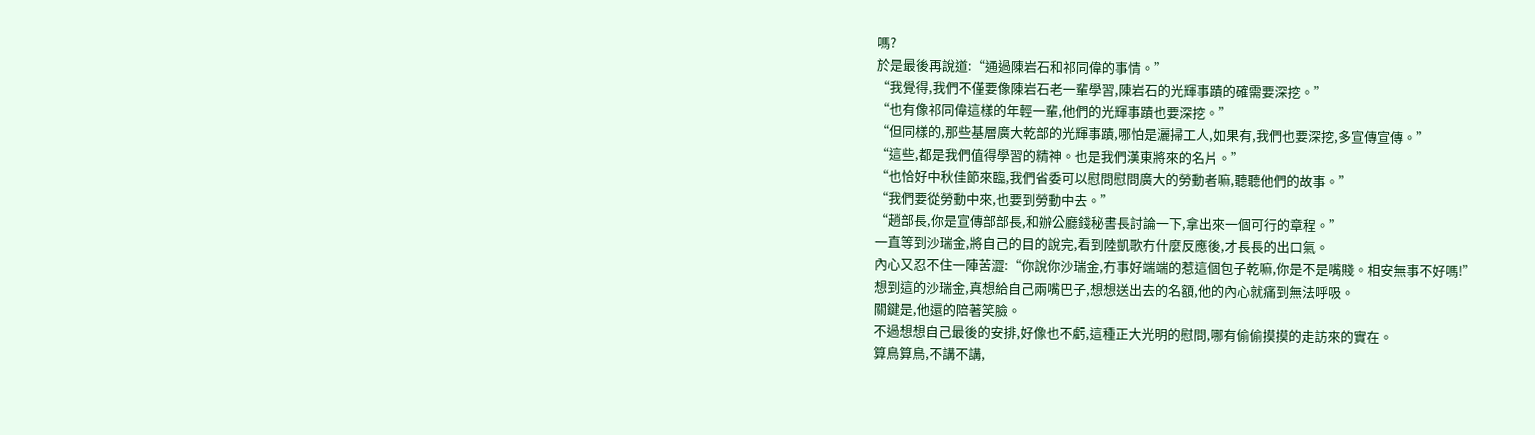嗎?
於是最後再說道:“通過陳岩石和祁同偉的事情。”
“我覺得,我們不僅要像陳岩石老一輩學習,陳岩石的光輝事蹟的確需要深挖。”
“也有像祁同偉這樣的年輕一輩,他們的光輝事蹟也要深挖。”
“但同樣的,那些基層廣大乾部的光輝事蹟,哪怕是灑掃工人,如果有,我們也要深挖,多宣傳宣傳。”
“這些,都是我們值得學習的精神。也是我們漢東將來的名片。”
“也恰好中秋佳節來臨,我們省委可以慰問慰問廣大的勞動者嘛,聽聽他們的故事。”
“我們要從勞動中來,也要到勞動中去。”
“趙部長,你是宣傳部部長,和辦公廳錢秘書長討論一下,拿出來一個可行的章程。”
一直等到沙瑞金,將自己的目的說完,看到陸凱歌冇什麼反應後,才長長的出口氣。
內心又忍不住一陣苦澀:“你說你沙瑞金,冇事好端端的惹這個包子乾嘛,你是不是嘴賤。相安無事不好嗎!”
想到這的沙瑞金,真想給自己兩嘴巴子,想想送出去的名額,他的內心就痛到無法呼吸。
關鍵是,他還的陪著笑臉。
不過想想自己最後的安排,好像也不虧,這種正大光明的慰問,哪有偷偷摸摸的走訪來的實在。
算鳥算鳥,不講不講,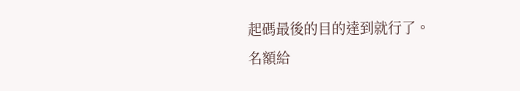起碼最後的目的達到就行了。
名額給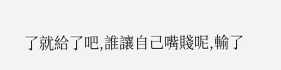了就給了吧,誰讓自己嘴賤呢,輸了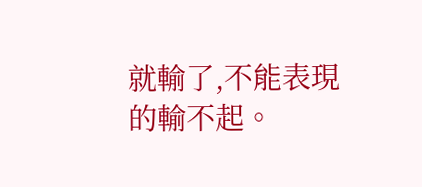就輸了,不能表現的輸不起。